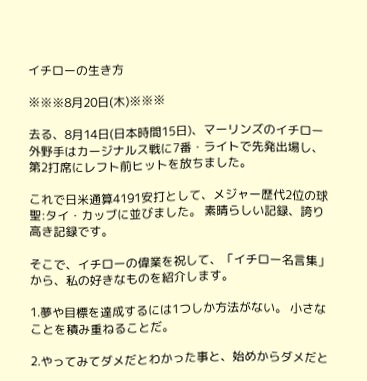イチローの生き方

※※※8月20日(木)※※※

去る、8月14日(日本時間15日)、マーリンズのイチロー外野手はカージナルス戦に7番・ライトで先発出場し、第2打席にレフト前ヒットを放ちました。

これで日米通算4191安打として、メジャー歴代2位の球聖:タイ・カッブに並びました。 素晴らしい記録、誇り高き記録です。

そこで、イチローの偉業を祝して、「イチロー名言集」から、私の好きなものを紹介します。

1.夢や目標を達成するには1つしか方法がない。 小さなことを積み重ねることだ。

2.やってみてダメだとわかった事と、始めからダメだと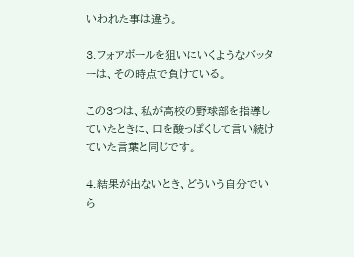いわれた事は違う。

3.フォアボールを狙いにいくようなバッターは、その時点で負けている。

この3つは、私が高校の野球部を指導していたときに、口を酸っぱくして言い続けていた言葉と同じです。

4.結果が出ないとき、どういう自分でいら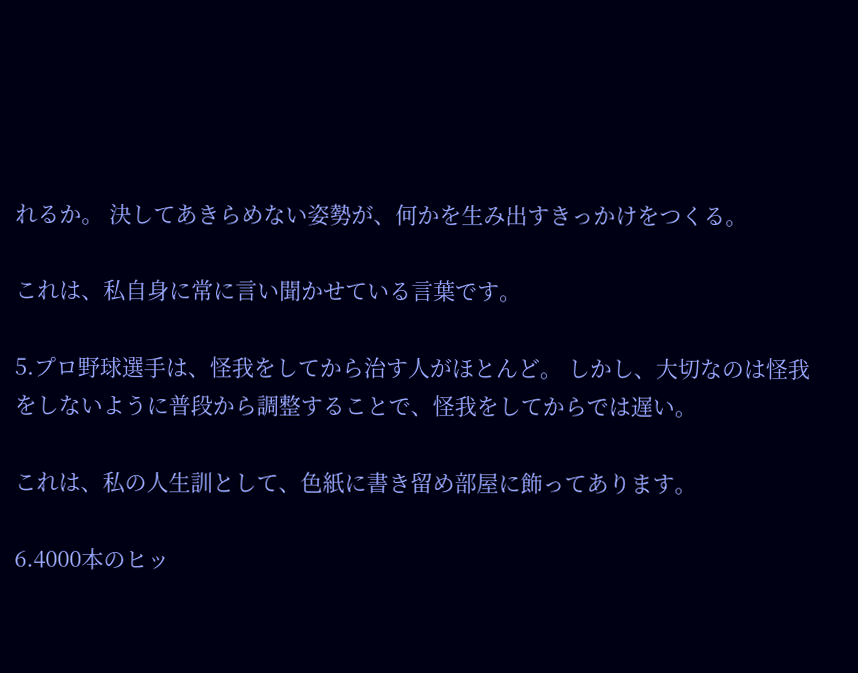れるか。 決してあきらめない姿勢が、何かを生み出すきっかけをつくる。

これは、私自身に常に言い聞かせている言葉です。

5.プロ野球選手は、怪我をしてから治す人がほとんど。 しかし、大切なのは怪我をしないように普段から調整することで、怪我をしてからでは遅い。

これは、私の人生訓として、色紙に書き留め部屋に飾ってあります。

6.4000本のヒッ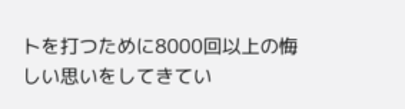トを打つために8000回以上の悔しい思いをしてきてい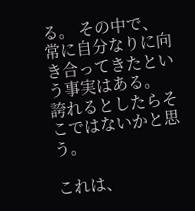る。 その中で、常に自分なりに向き合ってきたという事実はある。 誇れるとしたらそこではないかと思う。

これは、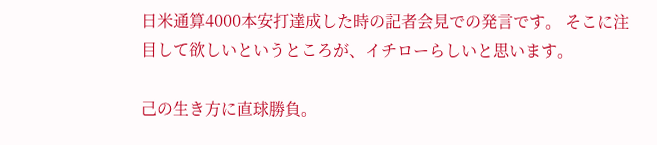日米通算4000本安打達成した時の記者会見での発言です。 そこに注目して欲しいというところが、イチローらしいと思います。

己の生き方に直球勝負。